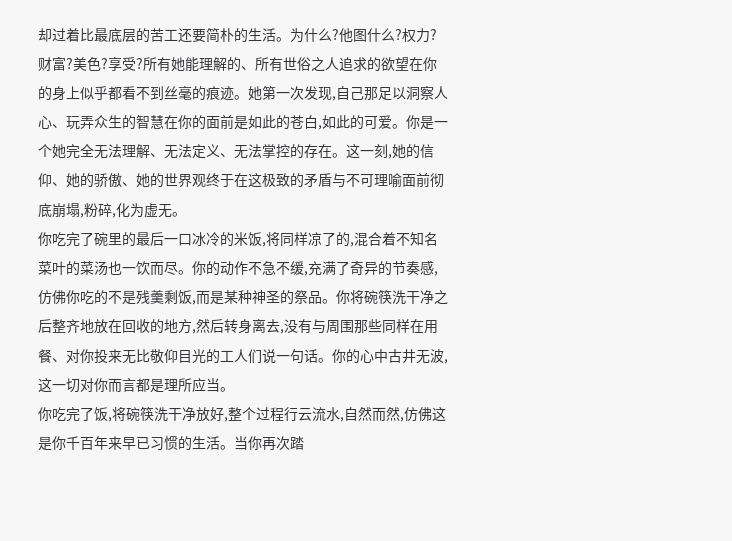却过着比最底层的苦工还要简朴的生活。为什么?他图什么?权力?财富?美色?享受?所有她能理解的、所有世俗之人追求的欲望在你的身上似乎都看不到丝毫的痕迹。她第一次发现,自己那足以洞察人心、玩弄众生的智慧在你的面前是如此的苍白,如此的可爱。你是一个她完全无法理解、无法定义、无法掌控的存在。这一刻,她的信仰、她的骄傲、她的世界观终于在这极致的矛盾与不可理喻面前彻底崩塌,粉碎,化为虚无。
你吃完了碗里的最后一口冰冷的米饭,将同样凉了的,混合着不知名菜叶的菜汤也一饮而尽。你的动作不急不缓,充满了奇异的节奏感,仿佛你吃的不是残羹剩饭,而是某种神圣的祭品。你将碗筷洗干净之后整齐地放在回收的地方,然后转身离去,没有与周围那些同样在用餐、对你投来无比敬仰目光的工人们说一句话。你的心中古井无波,这一切对你而言都是理所应当。
你吃完了饭,将碗筷洗干净放好,整个过程行云流水,自然而然,仿佛这是你千百年来早已习惯的生活。当你再次踏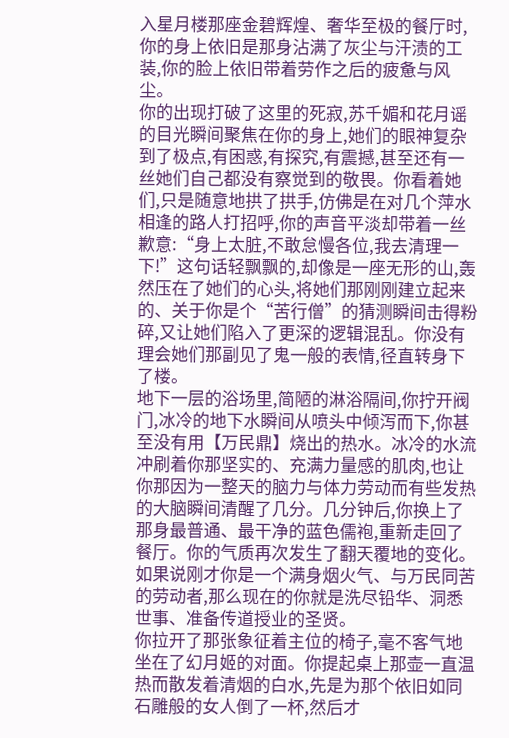入星月楼那座金碧辉煌、奢华至极的餐厅时,你的身上依旧是那身沾满了灰尘与汗渍的工装,你的脸上依旧带着劳作之后的疲惫与风尘。
你的出现打破了这里的死寂,苏千媚和花月谣的目光瞬间聚焦在你的身上,她们的眼神复杂到了极点,有困惑,有探究,有震撼,甚至还有一丝她们自己都没有察觉到的敬畏。你看着她们,只是随意地拱了拱手,仿佛是在对几个萍水相逢的路人打招呼,你的声音平淡却带着一丝歉意:“身上太脏,不敢怠慢各位,我去清理一下!”这句话轻飘飘的,却像是一座无形的山,轰然压在了她们的心头,将她们那刚刚建立起来的、关于你是个“苦行僧”的猜测瞬间击得粉碎,又让她们陷入了更深的逻辑混乱。你没有理会她们那副见了鬼一般的表情,径直转身下了楼。
地下一层的浴场里,简陋的淋浴隔间,你拧开阀门,冰冷的地下水瞬间从喷头中倾泻而下,你甚至没有用【万民鼎】烧出的热水。冰冷的水流冲刷着你那坚实的、充满力量感的肌肉,也让你那因为一整天的脑力与体力劳动而有些发热的大脑瞬间清醒了几分。几分钟后,你换上了那身最普通、最干净的蓝色儒袍,重新走回了餐厅。你的气质再次发生了翻天覆地的变化。如果说刚才你是一个满身烟火气、与万民同苦的劳动者,那么现在的你就是洗尽铅华、洞悉世事、准备传道授业的圣贤。
你拉开了那张象征着主位的椅子,毫不客气地坐在了幻月姬的对面。你提起桌上那壶一直温热而散发着清烟的白水,先是为那个依旧如同石雕般的女人倒了一杯,然后才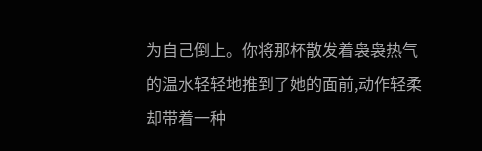为自己倒上。你将那杯散发着袅袅热气的温水轻轻地推到了她的面前,动作轻柔却带着一种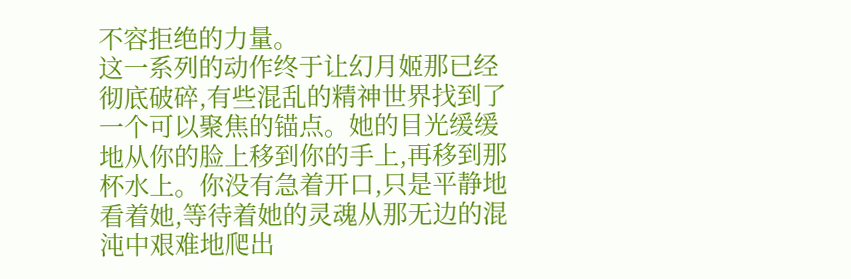不容拒绝的力量。
这一系列的动作终于让幻月姬那已经彻底破碎,有些混乱的精神世界找到了一个可以聚焦的锚点。她的目光缓缓地从你的脸上移到你的手上,再移到那杯水上。你没有急着开口,只是平静地看着她,等待着她的灵魂从那无边的混沌中艰难地爬出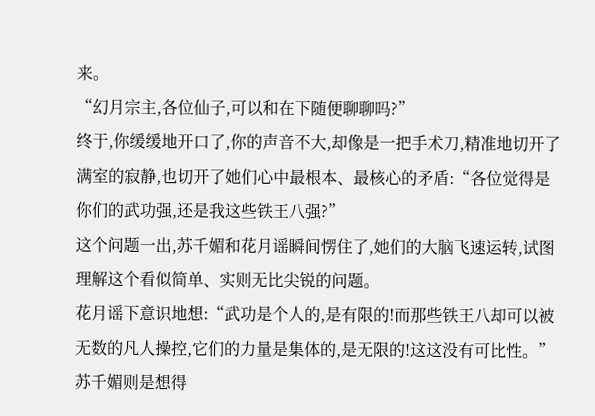来。
“幻月宗主,各位仙子,可以和在下随便聊聊吗?”
终于,你缓缓地开口了,你的声音不大,却像是一把手术刀,精准地切开了满室的寂静,也切开了她们心中最根本、最核心的矛盾:“各位觉得是你们的武功强,还是我这些铁王八强?”
这个问题一出,苏千媚和花月谣瞬间愣住了,她们的大脑飞速运转,试图理解这个看似简单、实则无比尖锐的问题。
花月谣下意识地想:“武功是个人的,是有限的!而那些铁王八却可以被无数的凡人操控,它们的力量是集体的,是无限的!这这没有可比性。”
苏千媚则是想得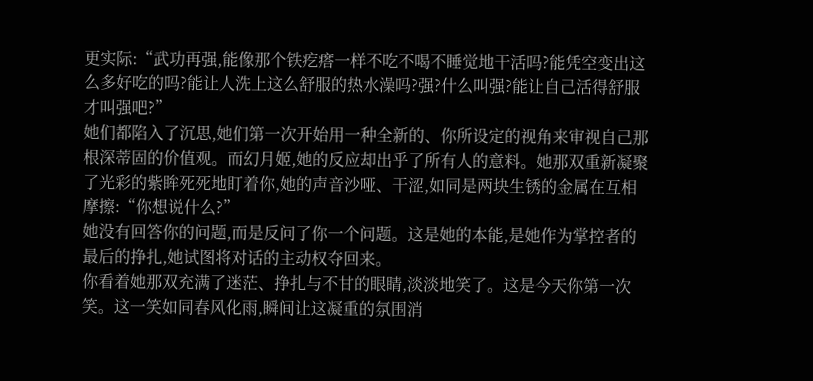更实际:“武功再强,能像那个铁疙瘩一样不吃不喝不睡觉地干活吗?能凭空变出这么多好吃的吗?能让人洗上这么舒服的热水澡吗?强?什么叫强?能让自己活得舒服才叫强吧?”
她们都陷入了沉思,她们第一次开始用一种全新的、你所设定的视角来审视自己那根深蒂固的价值观。而幻月姬,她的反应却出乎了所有人的意料。她那双重新凝聚了光彩的紫眸死死地盯着你,她的声音沙哑、干涩,如同是两块生锈的金属在互相摩擦:“你想说什么?”
她没有回答你的问题,而是反问了你一个问题。这是她的本能,是她作为掌控者的最后的挣扎,她试图将对话的主动权夺回来。
你看着她那双充满了迷茫、挣扎与不甘的眼睛,淡淡地笑了。这是今天你第一次笑。这一笑如同春风化雨,瞬间让这凝重的氛围消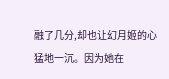融了几分,却也让幻月姬的心猛地一沉。因为她在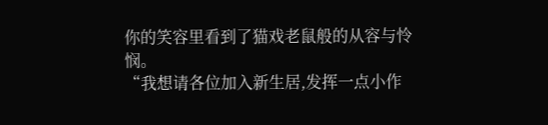你的笑容里看到了猫戏老鼠般的从容与怜悯。
“我想请各位加入新生居,发挥一点小作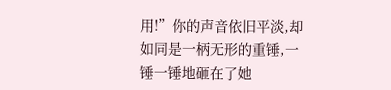用!”你的声音依旧平淡,却如同是一柄无形的重锤,一锤一锤地砸在了她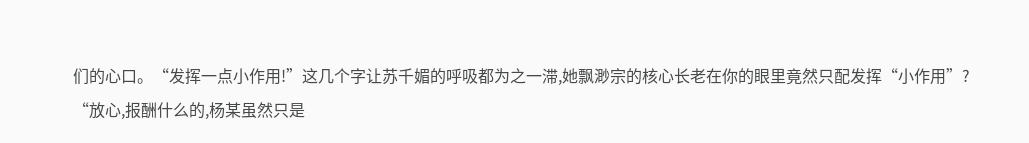们的心口。“发挥一点小作用!”这几个字让苏千媚的呼吸都为之一滞,她飘渺宗的核心长老在你的眼里竟然只配发挥“小作用”?
“放心,报酬什么的,杨某虽然只是